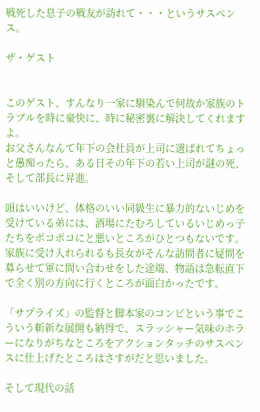戦死した息子の戦友が訪れて・・・というサスペンス。

ザ・ゲスト


このゲスト、すんなり一家に馴染んで何故か家族のトラブルを時に豪快に、時に秘密裏に解決してくれますよ。
お父さんなんて年下の会社員が上司に選ばれてちょっと愚痴ったら、ある日その年下の若い上司が謎の死、そして部長に昇進。

頭はいいけど、体格のいい同級生に暴力的ないじめを受けている弟には、酒場にたむろしているいじめっ子たちをボコボコにと悪いところがひとつもないです。
家族に受け入れられるも長女がそんな訪問者に疑問を募らせて軍に問い合わせをした途端、物語は急転直下で全く別の方向に行くところが面白かったです。

「サプライズ」の監督と脚本家のコンビという事でこういう斬新な展開も納得で、スラッシャー気味のホラーになりがちなところをアクションタッチのサスペンスに仕上げたところはさすがだと思いました。

そして現代の話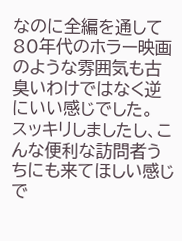なのに全編を通して80年代のホラー映画のような雰囲気も古臭いわけではなく逆にいい感じでした。
スッキリしましたし、こんな便利な訪問者うちにも来てほしい感じで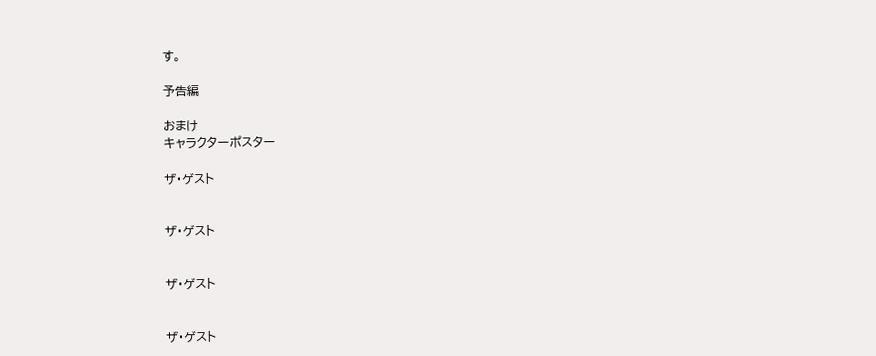す。

予告編

おまけ
キャラクターポスター

ザ・ゲスト


ザ・ゲスト


ザ・ゲスト


ザ・ゲスト